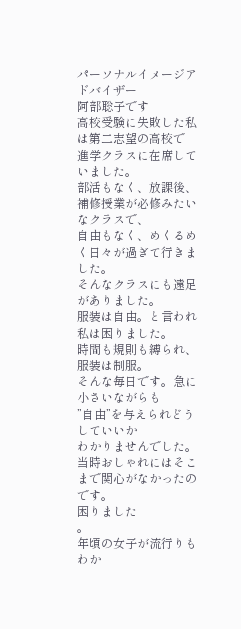パーソナルイメージアドバイザー
阿部聡子です
高校受験に失敗した私は第二志望の高校で
進学クラスに在席していました。
部活もなく、放課後、
補修授業が必修みたいなクラスで、
自由もなく、めくるめく日々が過ぎて行きました。
そんなクラスにも遠足がありました。
服装は自由。と言われ私は困りました。
時間も規則も縛られ、服装は制服。
そんな毎日です。急に小さいながらも
”自由”を与えられどうしていいか
わかりませんでした。
当時おしゃれにはそこまで関心がなかったのです。
困りました
。
年頃の女子が流行りもわか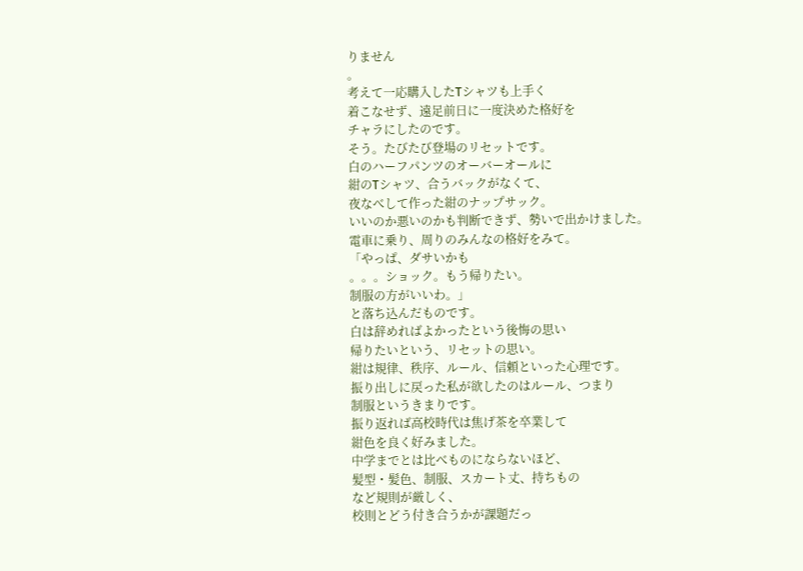りません
。
考えて一応購入したTシャツも上手く
着こなせず、遠足前日に一度決めた格好を
チャラにしたのです。
そう。たびたび登場のリセットです。
白のハーフパンツのオーバーオールに
紺のTシャツ、合うバックがなくて、
夜なべして作った紺のナップサック。
いいのか悪いのかも判断できず、勢いで出かけました。
電車に乗り、周りのみんなの格好をみて。
「やっぱ、ダサいかも
。。。ショック。もう帰りたい。
制服の方がいいわ。」
と落ち込んだものです。
白は辞めればよかったという後悔の思い
帰りたいという、リセットの思い。
紺は規律、秩序、ルール、信頼といった心理です。
振り出しに戻った私が欲したのはルール、つまり
制服というきまりです。
振り返れば高校時代は焦げ茶を卒業して
紺色を良く好みました。
中学までとは比べものにならないほど、
髪型・髪色、制服、スカート丈、持ちもの
など規則が厳しく、
校則とどう付き合うかが課題だっ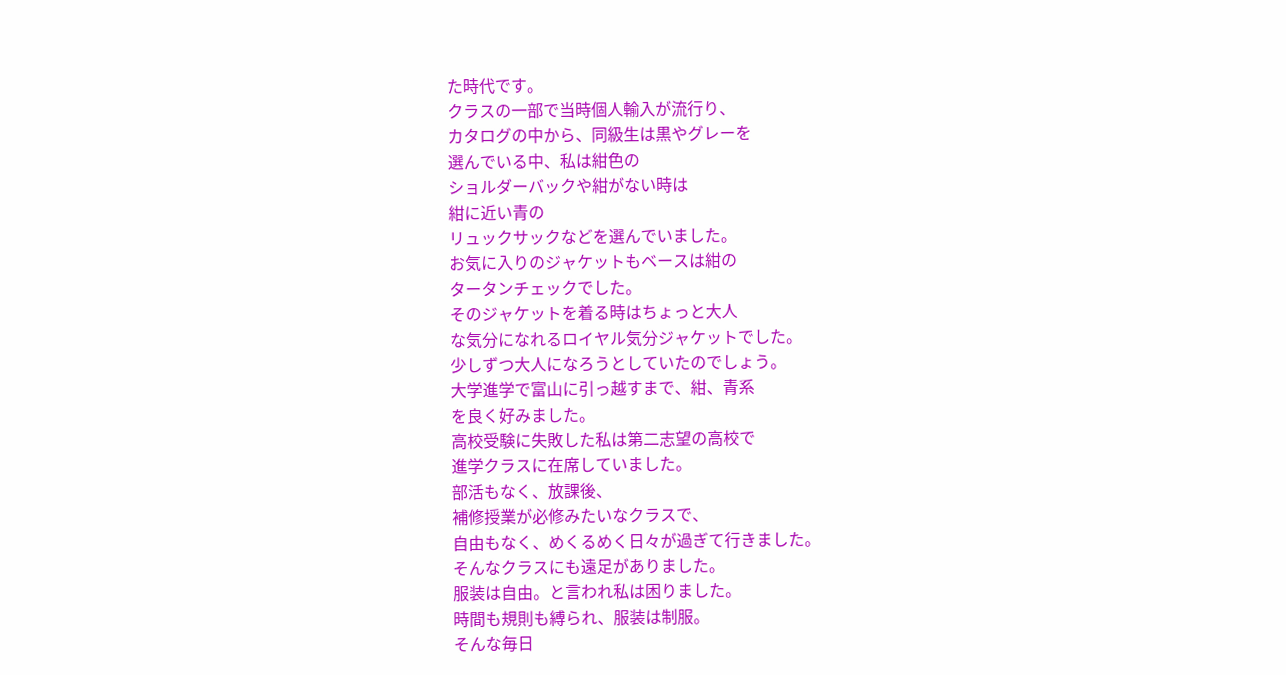た時代です。
クラスの一部で当時個人輸入が流行り、
カタログの中から、同級生は黒やグレーを
選んでいる中、私は紺色の
ショルダーバックや紺がない時は
紺に近い青の
リュックサックなどを選んでいました。
お気に入りのジャケットもベースは紺の
タータンチェックでした。
そのジャケットを着る時はちょっと大人
な気分になれるロイヤル気分ジャケットでした。
少しずつ大人になろうとしていたのでしょう。
大学進学で富山に引っ越すまで、紺、青系
を良く好みました。
高校受験に失敗した私は第二志望の高校で
進学クラスに在席していました。
部活もなく、放課後、
補修授業が必修みたいなクラスで、
自由もなく、めくるめく日々が過ぎて行きました。
そんなクラスにも遠足がありました。
服装は自由。と言われ私は困りました。
時間も規則も縛られ、服装は制服。
そんな毎日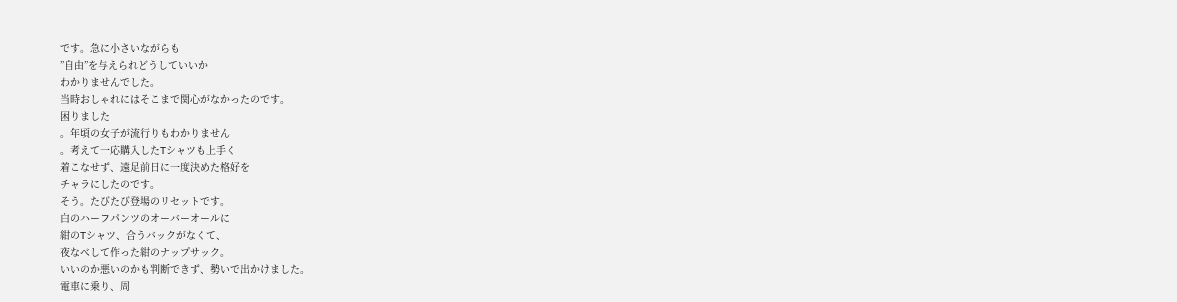です。急に小さいながらも
”自由”を与えられどうしていいか
わかりませんでした。
当時おしゃれにはそこまで関心がなかったのです。
困りました
。年頃の女子が流行りもわかりません
。考えて一応購入したTシャツも上手く
着こなせず、遠足前日に一度決めた格好を
チャラにしたのです。
そう。たびたび登場のリセットです。
白のハーフパンツのオーバーオールに
紺のTシャツ、合うバックがなくて、
夜なべして作った紺のナップサック。
いいのか悪いのかも判断できず、勢いで出かけました。
電車に乗り、周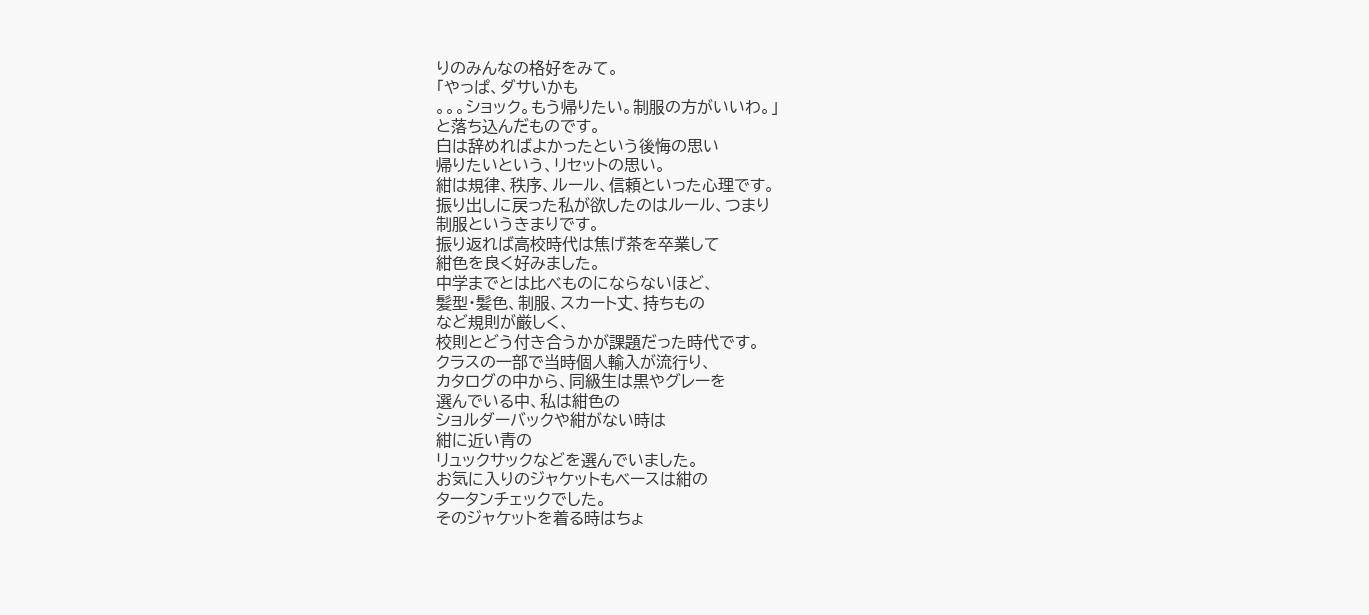りのみんなの格好をみて。
「やっぱ、ダサいかも
。。。ショック。もう帰りたい。制服の方がいいわ。」
と落ち込んだものです。
白は辞めればよかったという後悔の思い
帰りたいという、リセットの思い。
紺は規律、秩序、ルール、信頼といった心理です。
振り出しに戻った私が欲したのはルール、つまり
制服というきまりです。
振り返れば高校時代は焦げ茶を卒業して
紺色を良く好みました。
中学までとは比べものにならないほど、
髪型・髪色、制服、スカート丈、持ちもの
など規則が厳しく、
校則とどう付き合うかが課題だった時代です。
クラスの一部で当時個人輸入が流行り、
カタログの中から、同級生は黒やグレーを
選んでいる中、私は紺色の
ショルダーバックや紺がない時は
紺に近い青の
リュックサックなどを選んでいました。
お気に入りのジャケットもベースは紺の
タータンチェックでした。
そのジャケットを着る時はちょ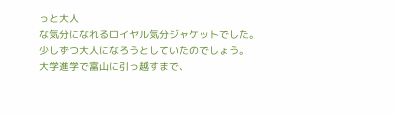っと大人
な気分になれるロイヤル気分ジャケットでした。
少しずつ大人になろうとしていたのでしょう。
大学進学で富山に引っ越すまで、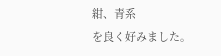紺、青系
を良く好みました。